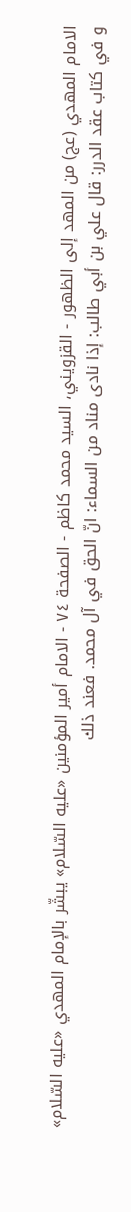الامام المهدي (عج) من المهد إلى الظهور - القزويني، السيد محمد كاظم - الصفحة ٧٤ - الامام أمير المؤمنين «عليه السّلام» يبشّر بالإمام المهدي «عليه السّلام»
و في كتاب عقد الدرر: قال علي بن أبي طالب: إذا نادى مناد من السماء: انّ الحق في آل محمد. فعند ذلك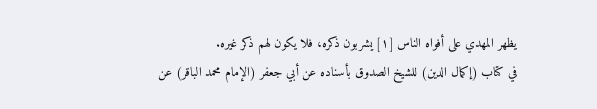يظهر المهدي على أفواه الناس [١] يشربون ذكره، فلا يكون لهم ذكر غيره.
في كتاب (إكمال الدين) للشيخ الصدوق بأسناده عن أبي جعفر (الإمام محمد الباقر) عن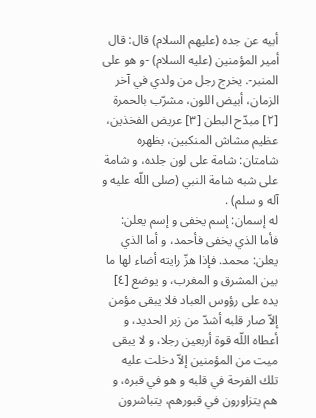أبيه عن جده (عليهم السلام) قال: قال أمير المؤمنين (عليه السلام) -و هو على المنبر-. يخرج رجل من ولدي في آخر الزمان، أبيض اللون، مشرّب بالحمرة [٢] مبدّح البطن [٣] عريض الفخذين، عظيم مشاش المنكبين، بظهره شامتان: شامة على لون جلده، و شامة على شبه شامة النبي (صلى اللّه عليه و آله و سلم) .
له إسمان: إسم يخفى و إسم يعلن: فأما الذي يخفى فأحمد، و أما الذي يعلن: محمد. فإذا هزّ رايته أضاء لها ما بين المشرق و المغرب، و يوضع [٤] يده على رؤوس العباد فلا يبقى مؤمن إلاّ صار قلبه أشدّ من زبر الحديد، و أعطاه اللّه قوة أربعين رجلا، و لا يبقى ميت من المؤمنين إلاّ دخلت عليه تلك الفرحة في قلبه و هو في قبره، و هم يتزاورون في قبورهم، يتباشرون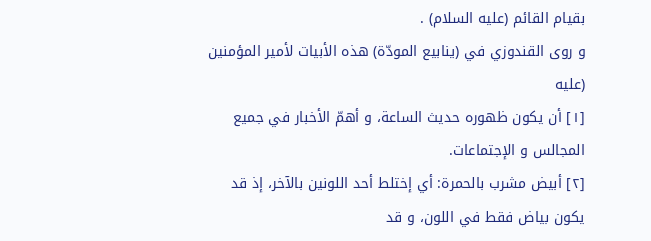بقيام القائم (عليه السلام) .
و روى القندوزي في (ينابيع المودّة) هذه الأبيات لأمير المؤمنين (عليه
[١] أن يكون ظهوره حديث الساعة، و أهمّ الأخبار في جميع المجالس و الإجتماعات.
[٢] أبيض مشرب بالحمرة: أي إختلط أحد اللونين بالآخر، إذ قد يكون بياض فقط في اللون، و قد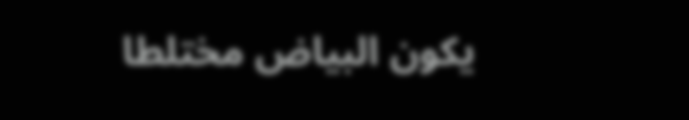يكون البياض مختلطا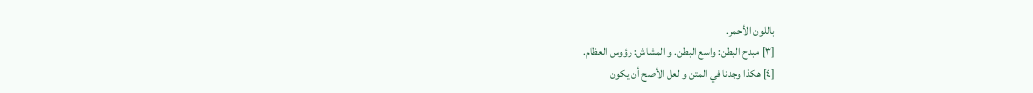باللون الأحمر.
[٣] مبدح البطن: واسع البطن. و المشاش: رؤوس العظام.
[٤] هكذا وجدنا في المتن و لعل الأصح أن يكون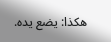هكذا: يضع يده.